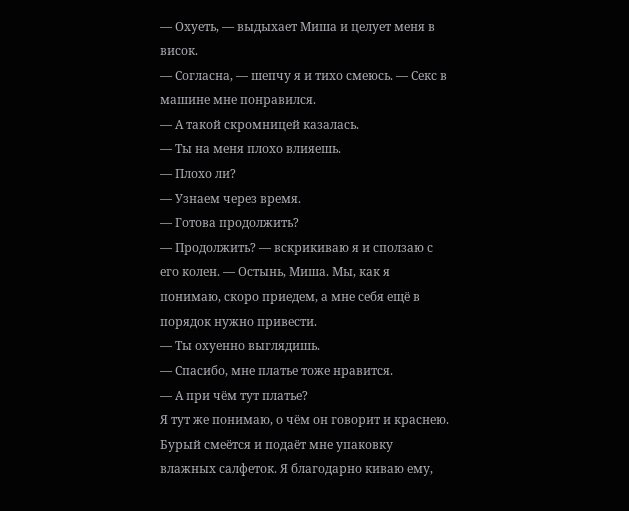— Охуеть, — выдыхает Миша и целует меня в висок.
— Согласна, — шепчу я и тихо смеюсь. — Секс в машине мне понравился.
— А такой скромницей казалась.
— Ты на меня плохо влияешь.
— Плохо ли?
— Узнаем через время.
— Готова продолжить?
— Продолжить? — вскрикиваю я и сползаю с его колен. — Остынь, Миша. Мы, как я понимаю, скоро приедем, а мне себя ещё в порядок нужно привести.
— Ты охуенно выглядишь.
— Спасибо, мне платье тоже нравится.
— А при чём тут платье?
Я тут же понимаю, о чём он говорит и краснею. Бурый смеётся и подаёт мне упаковку влажных салфеток. Я благодарно киваю ему,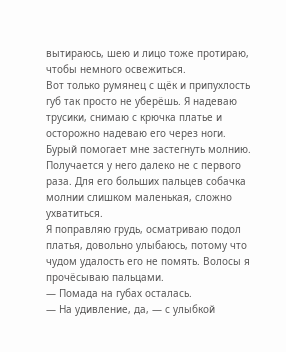вытираюсь, шею и лицо тоже протираю, чтобы немного освежиться.
Вот только румянец с щёк и припухлость губ так просто не уберёшь. Я надеваю трусики, снимаю с крючка платье и осторожно надеваю его через ноги.
Бурый помогает мне застегнуть молнию. Получается у него далеко не с первого раза. Для его больших пальцев собачка молнии слишком маленькая, сложно ухватиться.
Я поправляю грудь, осматриваю подол платья, довольно улыбаюсь, потому что чудом удалость его не помять. Волосы я прочёсываю пальцами.
— Помада на губах осталась.
— На удивление, да, — с улыбкой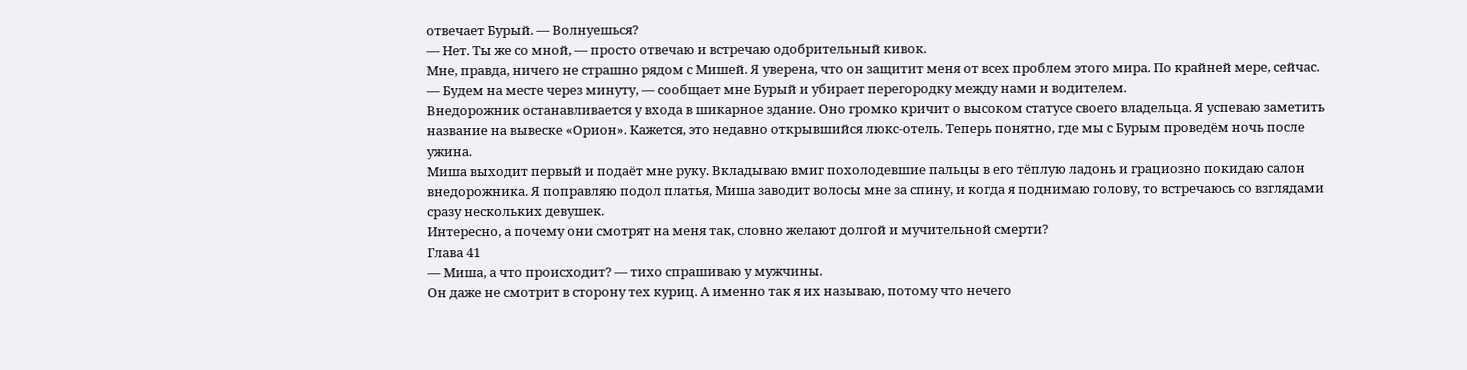отвечает Бурый. — Волнуешься?
— Нет. Ты же со мной, — просто отвечаю и встречаю одобрительный кивок.
Мне, правда, ничего не страшно рядом с Мишей. Я уверена, что он защитит меня от всех проблем этого мира. По крайней мере, сейчас.
— Будем на месте через минуту, — сообщает мне Бурый и убирает перегородку между нами и водителем.
Внедорожник останавливается у входа в шикарное здание. Оно громко кричит о высоком статусе своего владельца. Я успеваю заметить название на вывеске «Орион». Кажется, это недавно открывшийся люкс-отель. Теперь понятно, где мы с Бурым проведём ночь после ужина.
Миша выходит первый и подаёт мне руку. Вкладываю вмиг похолодевшие пальцы в его тёплую ладонь и грациозно покидаю салон внедорожника. Я поправляю подол платья, Миша заводит волосы мне за спину, и когда я поднимаю голову, то встречаюсь со взглядами сразу нескольких девушек.
Интересно, а почему они смотрят на меня так, словно желают долгой и мучительной смерти?
Глава 41
— Миша, а что происходит? — тихо спрашиваю у мужчины.
Он даже не смотрит в сторону тех куриц. А именно так я их называю, потому что нечего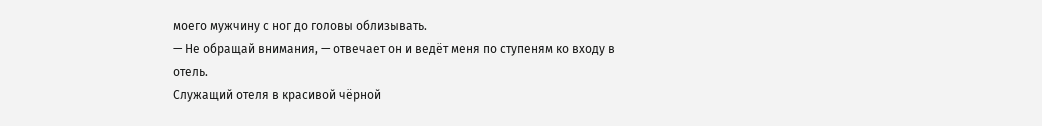моего мужчину с ног до головы облизывать.
— Не обращай внимания, — отвечает он и ведёт меня по ступеням ко входу в отель.
Служащий отеля в красивой чёрной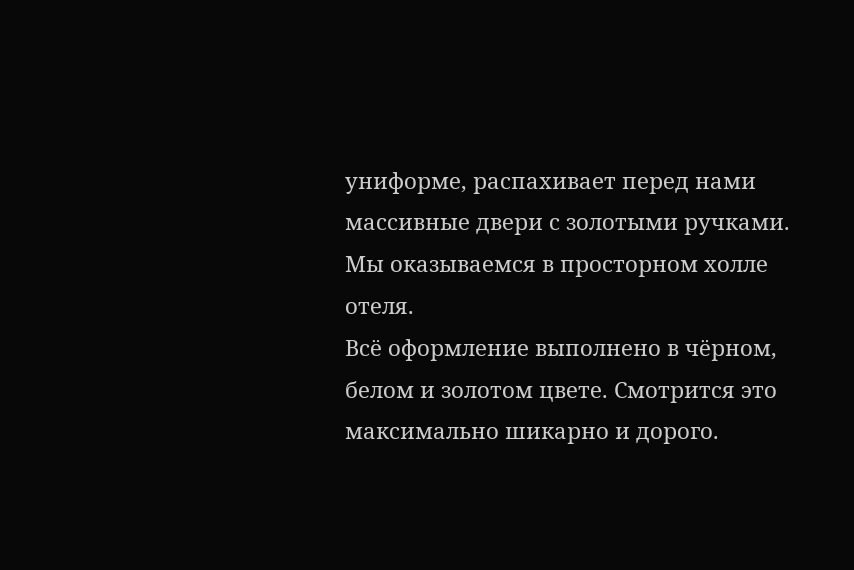униформе, распахивает перед нами массивные двери с золотыми ручками. Мы оказываемся в просторном холле отеля.
Всё оформление выполнено в чёрном, белом и золотом цвете. Смотрится это максимально шикарно и дорого.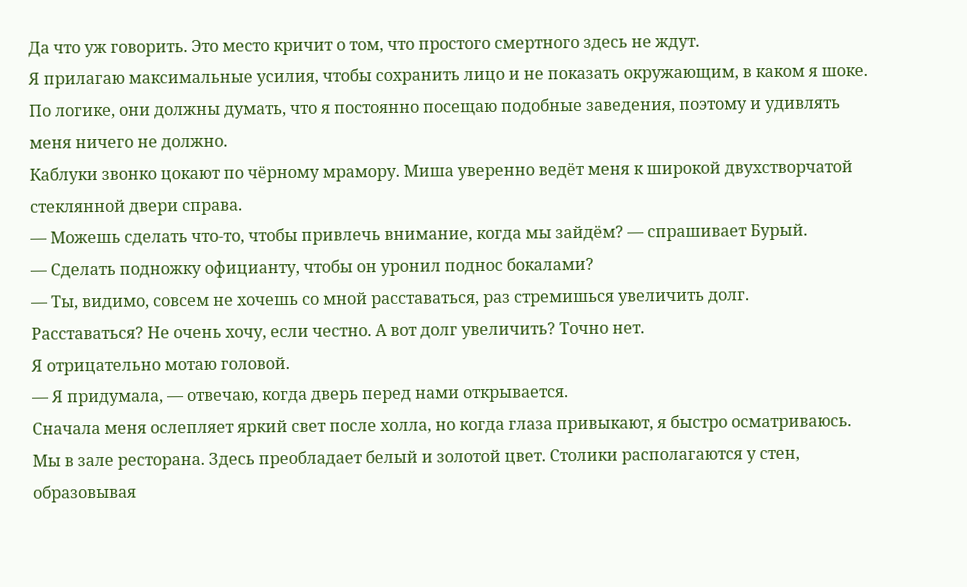Да что уж говорить. Это место кричит о том, что простого смертного здесь не ждут.
Я прилагаю максимальные усилия, чтобы сохранить лицо и не показать окружающим, в каком я шоке. По логике, они должны думать, что я постоянно посещаю подобные заведения, поэтому и удивлять меня ничего не должно.
Каблуки звонко цокают по чёрному мрамору. Миша уверенно ведёт меня к широкой двухстворчатой стеклянной двери справа.
— Можешь сделать что-то, чтобы привлечь внимание, когда мы зайдём? — спрашивает Бурый.
— Сделать подножку официанту, чтобы он уронил поднос бокалами?
— Ты, видимо, совсем не хочешь со мной расставаться, раз стремишься увеличить долг.
Расставаться? Не очень хочу, если честно. А вот долг увеличить? Точно нет.
Я отрицательно мотаю головой.
— Я придумала, — отвечаю, когда дверь перед нами открывается.
Сначала меня ослепляет яркий свет после холла, но когда глаза привыкают, я быстро осматриваюсь. Мы в зале ресторана. Здесь преобладает белый и золотой цвет. Столики располагаются у стен, образовывая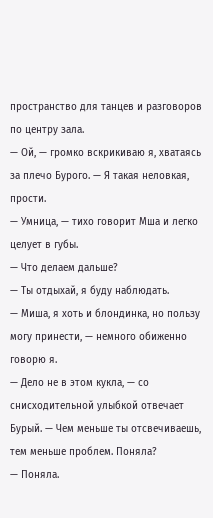пространство для танцев и разговоров по центру зала.
— Ой, — громко вскрикиваю я, хватаясь за плечо Бурого. — Я такая неловкая, прости.
— Умница, — тихо говорит Мша и легко целует в губы.
— Что делаем дальше?
— Ты отдыхай, я буду наблюдать.
— Миша, я хоть и блондинка, но пользу могу принести, — немного обиженно говорю я.
— Дело не в этом кукла, — со снисходительной улыбкой отвечает Бурый. — Чем меньше ты отсвечиваешь, тем меньше проблем. Поняла?
— Поняла.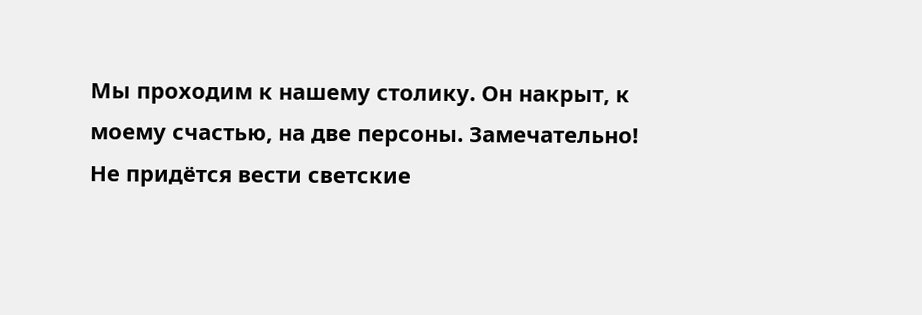Мы проходим к нашему столику. Он накрыт, к моему счастью, на две персоны. Замечательно! Не придётся вести светские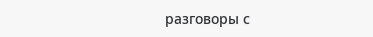разговоры с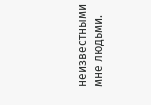неизвестными мне людьми.